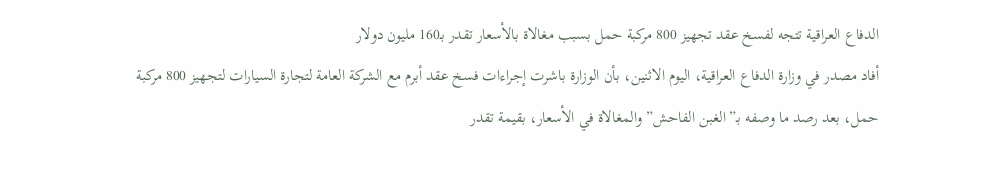الدفاع العراقية تتجه لفسخ عقد تجهيز 800 مركبة حمل بسبب مغالاة بالأسعار تقدر بـ160 مليون دولار
أفاد مصدر في وزارة الدفاع العراقية، اليوم الاثنين، بأن الوزارة باشرت إجراءات فسخ عقد أبرم مع الشركة العامة لتجارة السيارات لتجهيز 800 مركبة حمل، بعد رصد ما وصفه بـ”الغبن الفاحش” والمغالاة في الأسعار، بقيمة تقدر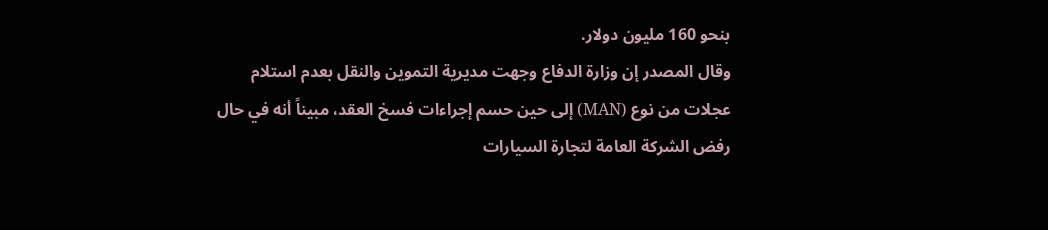بنحو 160 مليون دولار.
وقال المصدر إن وزارة الدفاع وجهت مديرية التموين والنقل بعدم استلام عجلات من نوع (MAN) إلى حين حسم إجراءات فسخ العقد، مبيناً أنه في حال رفض الشركة العامة لتجارة السيارات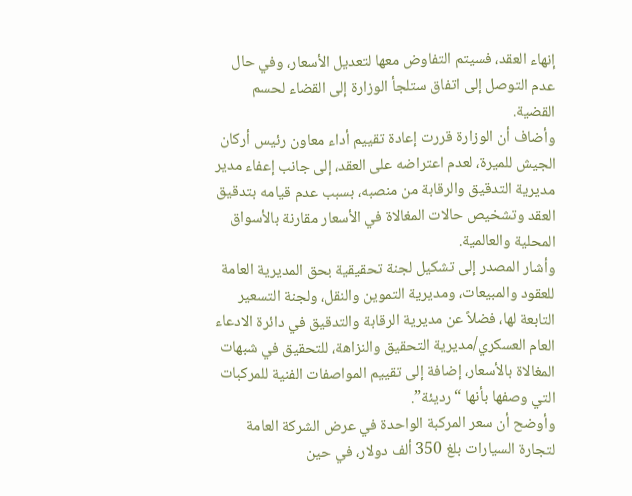إنهاء العقد، فسيتم التفاوض معها لتعديل الأسعار، وفي حال عدم التوصل إلى اتفاق ستلجأ الوزارة إلى القضاء لحسم القضية.
وأضاف أن الوزارة قررت إعادة تقييم أداء معاون رئيس أركان الجيش للميرة، لعدم اعتراضه على العقد، إلى جانب إعفاء مدير مديرية التدقيق والرقابة من منصبه، بسبب عدم قيامه بتدقيق العقد وتشخيص حالات المغالاة في الأسعار مقارنة بالأسواق المحلية والعالمية.
وأشار المصدر إلى تشكيل لجنة تحقيقية بحق المديرية العامة للعقود والمبيعات، ومديرية التموين والنقل، ولجنة التسعير التابعة لها، فضلاً عن مديرية الرقابة والتدقيق في دائرة الادعاء العام العسكري/مديرية التحقيق والنزاهة، للتحقيق في شبهات المغالاة بالأسعار، إضافة إلى تقييم المواصفات الفنية للمركبات التي وصفها بأنها “رديئة”.
وأوضح أن سعر المركبة الواحدة في عرض الشركة العامة لتجارة السيارات بلغ 350 ألف دولار، في حين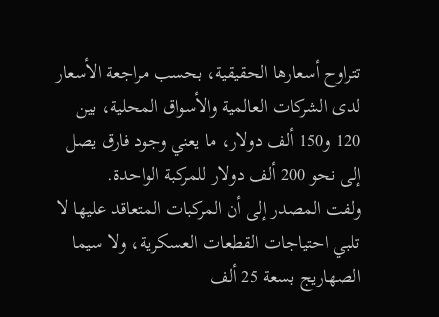تتراوح أسعارها الحقيقية، بحسب مراجعة الأسعار لدى الشركات العالمية والأسواق المحلية، بين 120 و150 ألف دولار، ما يعني وجود فارق يصل إلى نحو 200 ألف دولار للمركبة الواحدة.
ولفت المصدر إلى أن المركبات المتعاقد عليها لا تلبي احتياجات القطعات العسكرية، ولا سيما الصهاريج بسعة 25 ألف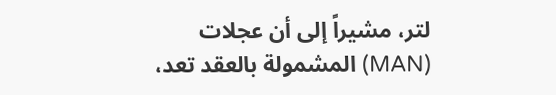لتر، مشيراً إلى أن عجلات (MAN) المشمولة بالعقد تعد،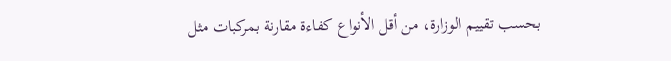بحسب تقييم الوزارة، من أقل الأنواع كفاءة مقارنة بمركبات مثل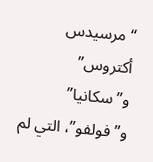“مرسيدس أكتروس” و”سكانيا” و”فولفو”، التي لم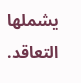يشملها التعاقد.